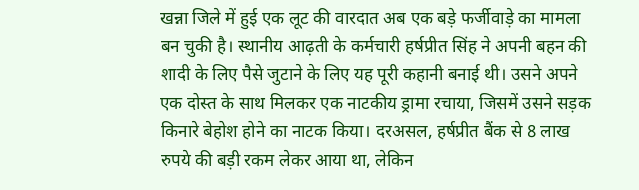खन्ना जिले में हुई एक लूट की वारदात अब एक बड़े फर्जीवाड़े का मामला बन चुकी है। स्थानीय आढ़ती के कर्मचारी हर्षप्रीत सिंह ने अपनी बहन की शादी के लिए पैसे जुटाने के लिए यह पूरी कहानी बनाई थी। उसने अपने एक दोस्त के साथ मिलकर एक नाटकीय ड्रामा रचाया, जिसमें उसने सड़क किनारे बेहोश होने का नाटक किया। दरअसल, हर्षप्रीत बैंक से 8 लाख रुपये की बड़ी रकम लेकर आया था, लेकिन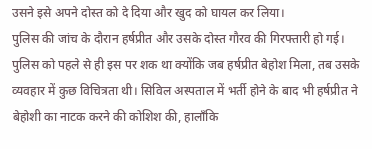उसने इसे अपने दोस्त को दे दिया और खुद को घायल कर लिया।
पुलिस की जांच के दौरान हर्षप्रीत और उसके दोस्त गौरव की गिरफ्तारी हो गई। पुलिस को पहले से ही इस पर शक था क्योंकि जब हर्षप्रीत बेहोश मिला, तब उसके व्यवहार में कुछ विचित्रता थी। सिविल अस्पताल में भर्ती होने के बाद भी हर्षप्रीत ने बेहोशी का नाटक करने की कोशिश की, हालाँकि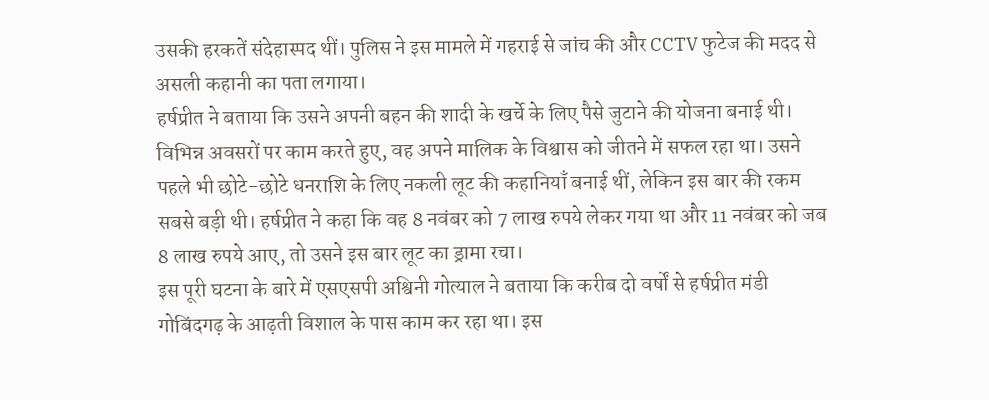उसकी हरकतें संदेहास्पद थीं। पुलिस ने इस मामले में गहराई से जांच की और CCTV फुटेज की मदद से असली कहानी का पता लगाया।
हर्षप्रीत ने बताया कि उसने अपनी बहन की शादी के खर्चे के लिए पैसे जुटाने की योजना बनाई थी। विभिन्न अवसरों पर काम करते हुए, वह अपने मालिक के विश्वास को जीतने में सफल रहा था। उसने पहले भी छोटे-छोटे धनराशि के लिए नकली लूट की कहानियाँ बनाई थीं, लेकिन इस बार की रकम सबसे बड़ी थी। हर्षप्रीत ने कहा कि वह 8 नवंबर को 7 लाख रुपये लेकर गया था और 11 नवंबर को जब 8 लाख रुपये आए, तो उसने इस बार लूट का ड्रामा रचा।
इस पूरी घटना के बारे में एसएसपी अश्विनी गोत्याल ने बताया कि करीब दो वर्षों से हर्षप्रीत मंडी गोबिंदगढ़ के आढ़ती विशाल के पास काम कर रहा था। इस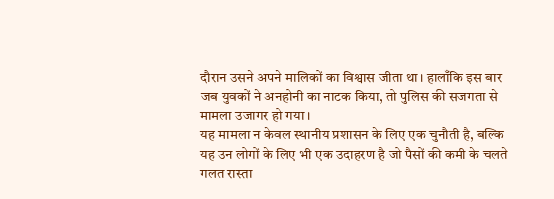दौरान उसने अपने मालिकों का विश्वास जीता था। हालाँकि इस बार जब युवकों ने अनहोनी का नाटक किया, तो पुलिस की सजगता से मामला उजागर हो गया।
यह मामला न केवल स्थानीय प्रशासन के लिए एक चुनौती है, बल्कि यह उन लोगों के लिए भी एक उदाहरण है जो पैसों की कमी के चलते गलत रास्ता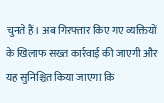चुनते हैं। अब गिरफ्तार किए गए व्यक्तियों के खिलाफ सख्त कार्रवाई की जाएगी और यह सुनिश्चित किया जाएगा कि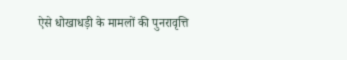ऐसे धोखाधड़ी के मामलों की पुनरावृत्ति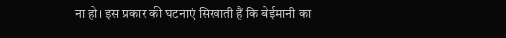ना हो। इस प्रकार की घटनाएं सिखाती हैं कि बेईमानी का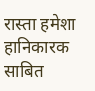रास्ता हमेशा हानिकारक साबित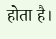होता है।